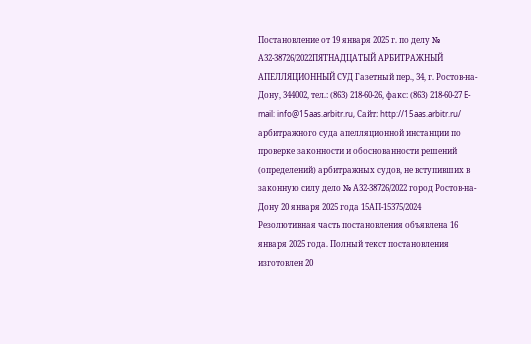Постановление от 19 января 2025 г. по делу № А32-38726/2022ПЯТНАДЦАТЫЙ АРБИТРАЖНЫЙ АПЕЛЛЯЦИОННЫЙ СУД Газетный пер., 34, г. Ростов-на-Дону, 344002, тел.: (863) 218-60-26, факс: (863) 218-60-27 E-mail: info@15aas.arbitr.ru, Сайт: http://15aas.arbitr.ru/ арбитражного суда апелляционной инстанции по проверке законности и обоснованности решений (определений) арбитражных судов, не вступивших в законную силу дело № А32-38726/2022 город Ростов-на-Дону 20 января 2025 года 15АП-15375/2024 Резолютивная часть постановления объявлена 16 января 2025 года. Полный текст постановления изготовлен 20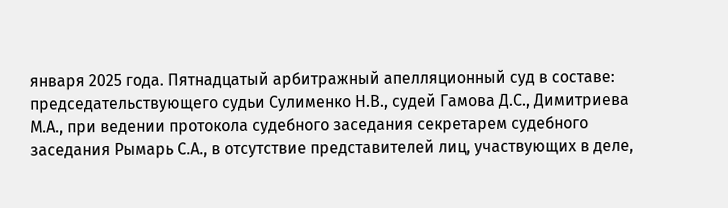января 2025 года. Пятнадцатый арбитражный апелляционный суд в составе: председательствующего судьи Сулименко Н.В., судей Гамова Д.С., Димитриева М.А., при ведении протокола судебного заседания секретарем судебного заседания Рымарь С.А., в отсутствие представителей лиц, участвующих в деле,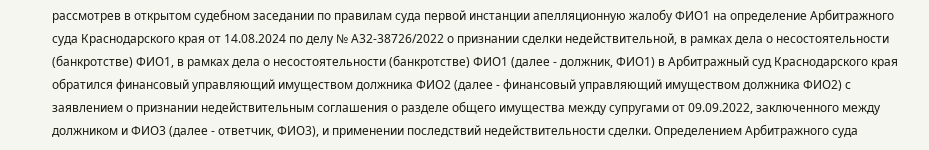рассмотрев в открытом судебном заседании по правилам суда первой инстанции апелляционную жалобу ФИО1 на определение Арбитражного суда Краснодарского края от 14.08.2024 по делу № А32-38726/2022 о признании сделки недействительной, в рамках дела о несостоятельности (банкротстве) ФИО1, в рамках дела о несостоятельности (банкротстве) ФИО1 (далее - должник, ФИО1) в Арбитражный суд Краснодарского края обратился финансовый управляющий имуществом должника ФИО2 (далее - финансовый управляющий имуществом должника ФИО2) с заявлением о признании недействительным соглашения о разделе общего имущества между супругами от 09.09.2022, заключенного между должником и ФИО3 (далее - ответчик, ФИО3), и применении последствий недействительности сделки. Определением Арбитражного суда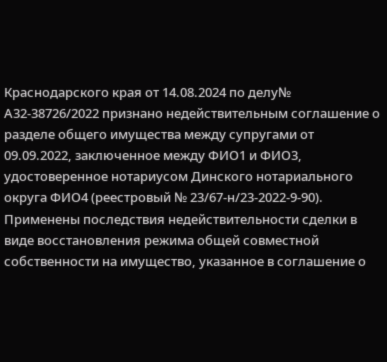Краснодарского края от 14.08.2024 по делу№ А32-38726/2022 признано недействительным соглашение о разделе общего имущества между супругами от 09.09.2022, заключенное между ФИО1 и ФИО3, удостоверенное нотариусом Динского нотариального округа ФИО4 (реестровый № 23/67-н/23-2022-9-90). Применены последствия недействительности сделки в виде восстановления режима общей совместной собственности на имущество, указанное в соглашение о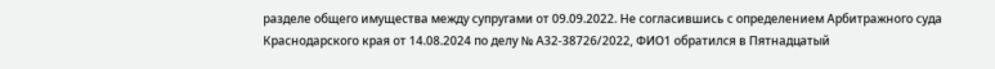разделе общего имущества между супругами от 09.09.2022. Не согласившись с определением Арбитражного суда Краснодарского края от 14.08.2024 по делу № А32-38726/2022, ФИО1 обратился в Пятнадцатый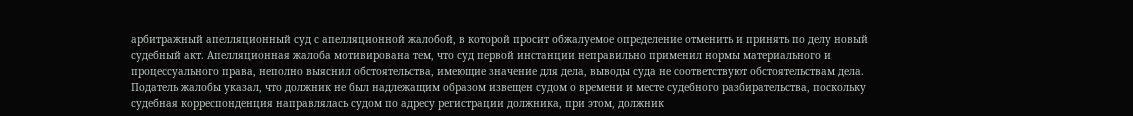арбитражный апелляционный суд с апелляционной жалобой, в которой просит обжалуемое определение отменить и принять по делу новый судебный акт. Апелляционная жалоба мотивирована тем, что суд первой инстанции неправильно применил нормы материального и процессуального права, неполно выяснил обстоятельства, имеющие значение для дела, выводы суда не соответствуют обстоятельствам дела. Податель жалобы указал, что должник не был надлежащим образом извещен судом о времени и месте судебного разбирательства, поскольку судебная корреспонденция направлялась судом по адресу регистрации должника, при этом, должник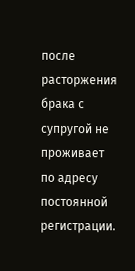после расторжения брака с супругой не проживает по адресу постоянной регистрации.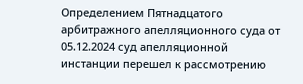Определением Пятнадцатого арбитражного апелляционного суда от 05.12.2024 суд апелляционной инстанции перешел к рассмотрению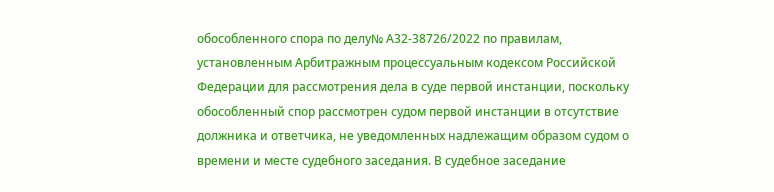обособленного спора по делу№ А32-38726/2022 по правилам, установленным Арбитражным процессуальным кодексом Российской Федерации для рассмотрения дела в суде первой инстанции, поскольку обособленный спор рассмотрен судом первой инстанции в отсутствие должника и ответчика, не уведомленных надлежащим образом судом о времени и месте судебного заседания. В судебное заседание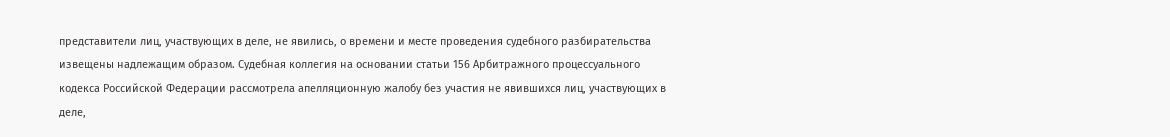представители лиц, участвующих в деле, не явились, о времени и месте проведения судебного разбирательства извещены надлежащим образом. Судебная коллегия на основании статьи 156 Арбитражного процессуального кодекса Российской Федерации рассмотрела апелляционную жалобу без участия не явившихся лиц, участвующих в деле,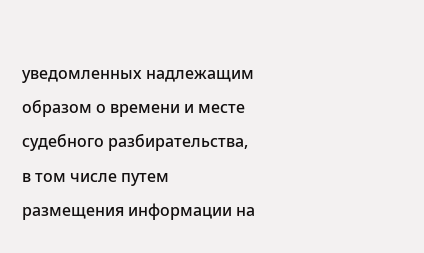уведомленных надлежащим образом о времени и месте судебного разбирательства, в том числе путем размещения информации на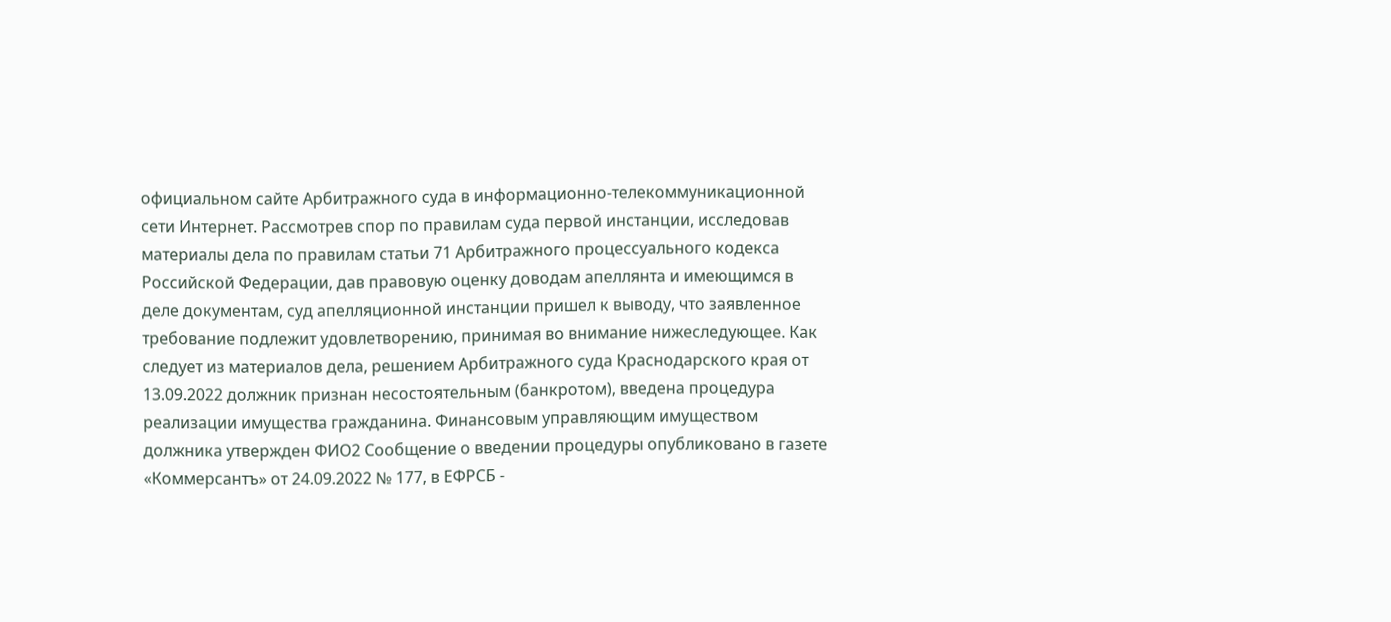официальном сайте Арбитражного суда в информационно-телекоммуникационной сети Интернет. Рассмотрев спор по правилам суда первой инстанции, исследовав материалы дела по правилам статьи 71 Арбитражного процессуального кодекса Российской Федерации, дав правовую оценку доводам апеллянта и имеющимся в деле документам, суд апелляционной инстанции пришел к выводу, что заявленное требование подлежит удовлетворению, принимая во внимание нижеследующее. Как следует из материалов дела, решением Арбитражного суда Краснодарского края от 13.09.2022 должник признан несостоятельным (банкротом), введена процедура реализации имущества гражданина. Финансовым управляющим имуществом должника утвержден ФИО2 Сообщение о введении процедуры опубликовано в газете «Коммерсантъ» от 24.09.2022 № 177, в ЕФРСБ -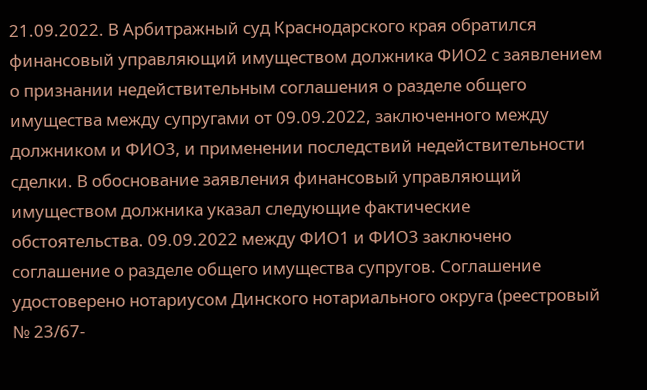21.09.2022. В Арбитражный суд Краснодарского края обратился финансовый управляющий имуществом должника ФИО2 с заявлением о признании недействительным соглашения о разделе общего имущества между супругами от 09.09.2022, заключенного между должником и ФИО3, и применении последствий недействительности сделки. В обоснование заявления финансовый управляющий имуществом должника указал следующие фактические обстоятельства. 09.09.2022 между ФИО1 и ФИО3 заключено соглашение о разделе общего имущества супругов. Соглашение удостоверено нотариусом Динского нотариального округа (реестровый № 23/67-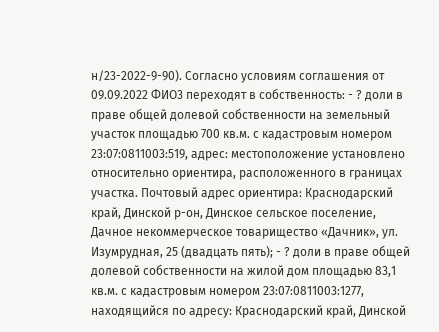н/23-2022-9-90). Согласно условиям соглашения от 09.09.2022 ФИО3 переходят в собственность: - ? доли в праве общей долевой собственности на земельный участок площадью 700 кв.м. с кадастровым номером 23:07:0811003:519, адрес: местоположение установлено относительно ориентира, расположенного в границах участка. Почтовый адрес ориентира: Краснодарский край, Динской р-он, Динское сельское поселение, Дачное некоммерческое товарищество «Дачник», ул. Изумрудная, 25 (двадцать пять); - ? доли в праве общей долевой собственности на жилой дом площадью 83,1 кв.м. с кадастровым номером 23:07:0811003:1277, находящийся по адресу: Краснодарский край, Динской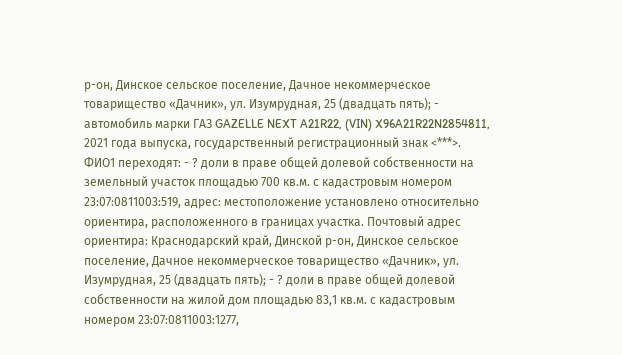р-он, Динское сельское поселение, Дачное некоммерческое товарищество «Дачник», ул. Изумрудная, 25 (двадцать пять); - автомобиль марки ГАЗ GAZELLE NEXT A21R22, (VIN) X96A21R22N2854811, 2021 года выпуска, государственный регистрационный знак <***>. ФИО1 переходят: - ? доли в праве общей долевой собственности на земельный участок площадью 700 кв.м. с кадастровым номером 23:07:0811003:519, адрес: местоположение установлено относительно ориентира, расположенного в границах участка. Почтовый адрес ориентира: Краснодарский край, Динской р-он, Динское сельское поселение, Дачное некоммерческое товарищество «Дачник», ул. Изумрудная, 25 (двадцать пять); - ? доли в праве общей долевой собственности на жилой дом площадью 83,1 кв.м. с кадастровым номером 23:07:0811003:1277,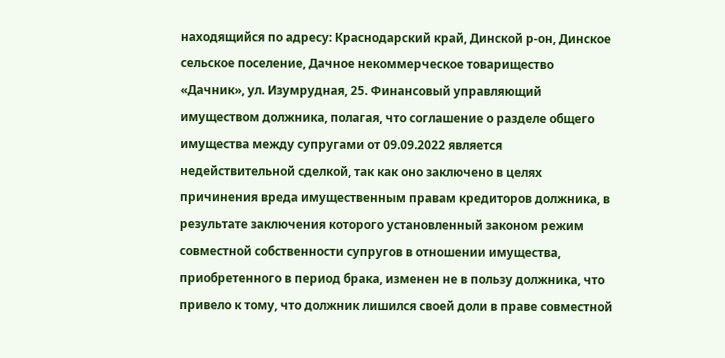находящийся по адресу: Краснодарский край, Динской р-он, Динское сельское поселение, Дачное некоммерческое товарищество «Дачник», ул. Изумрудная, 25. Финансовый управляющий имуществом должника, полагая, что соглашение о разделе общего имущества между супругами от 09.09.2022 является недействительной сделкой, так как оно заключено в целях причинения вреда имущественным правам кредиторов должника, в результате заключения которого установленный законом режим совместной собственности супругов в отношении имущества, приобретенного в период брака, изменен не в пользу должника, что привело к тому, что должник лишился своей доли в праве совместной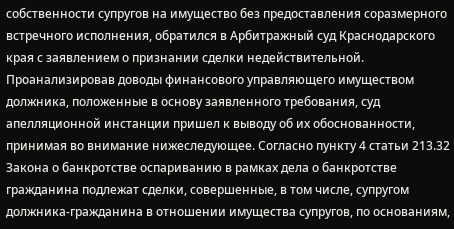собственности супругов на имущество без предоставления соразмерного встречного исполнения, обратился в Арбитражный суд Краснодарского края с заявлением о признании сделки недействительной. Проанализировав доводы финансового управляющего имуществом должника, положенные в основу заявленного требования, суд апелляционной инстанции пришел к выводу об их обоснованности, принимая во внимание нижеследующее. Согласно пункту 4 статьи 213.32 Закона о банкротстве оспариванию в рамках дела о банкротстве гражданина подлежат сделки, совершенные, в том числе, супругом должника-гражданина в отношении имущества супругов, по основаниям,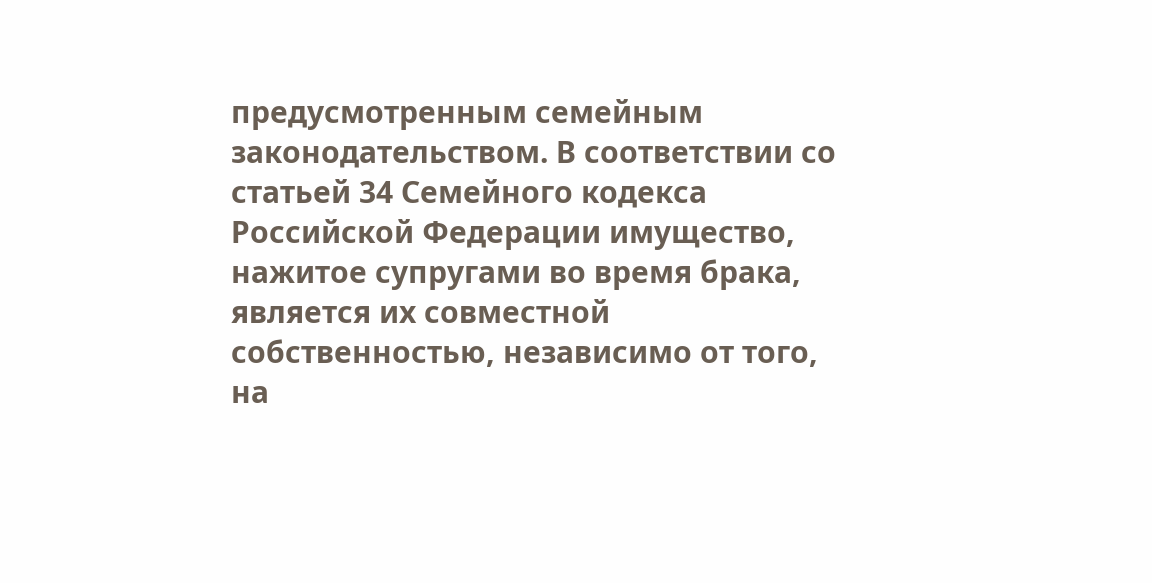предусмотренным семейным законодательством. В соответствии со статьей 34 Семейного кодекса Российской Федерации имущество, нажитое супругами во время брака, является их совместной собственностью, независимо от того, на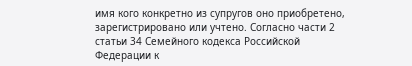имя кого конкретно из супругов оно приобретено, зарегистрировано или учтено. Согласно части 2 статьи 34 Семейного кодекса Российской Федерации к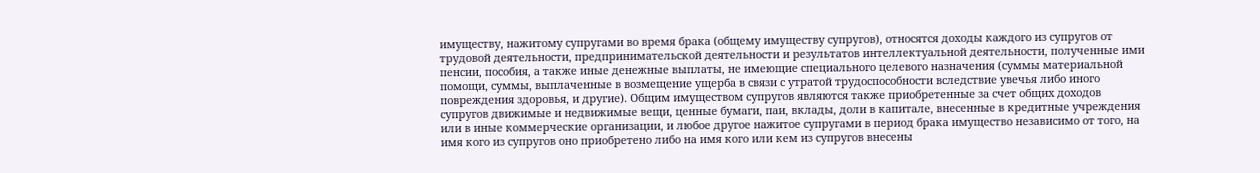имуществу, нажитому супругами во время брака (общему имуществу супругов), относятся доходы каждого из супругов от трудовой деятельности, предпринимательской деятельности и результатов интеллектуальной деятельности, полученные ими пенсии, пособия, а также иные денежные выплаты, не имеющие специального целевого назначения (суммы материальной помощи, суммы, выплаченные в возмещение ущерба в связи с утратой трудоспособности вследствие увечья либо иного повреждения здоровья, и другие). Общим имуществом супругов являются также приобретенные за счет общих доходов супругов движимые и недвижимые вещи, ценные бумаги, паи, вклады, доли в капитале, внесенные в кредитные учреждения или в иные коммерческие организации, и любое другое нажитое супругами в период брака имущество независимо от того, на имя кого из супругов оно приобретено либо на имя кого или кем из супругов внесены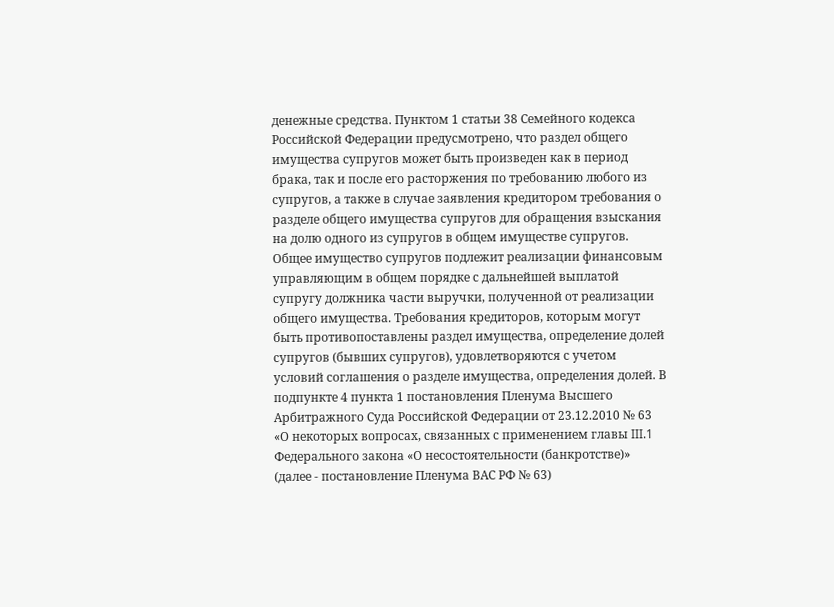денежные средства. Пунктом 1 статьи 38 Семейного кодекса Российской Федерации предусмотрено, что раздел общего имущества супругов может быть произведен как в период брака, так и после его расторжения по требованию любого из супругов, а также в случае заявления кредитором требования о разделе общего имущества супругов для обращения взыскания на долю одного из супругов в общем имуществе супругов. Общее имущество супругов подлежит реализации финансовым управляющим в общем порядке с дальнейшей выплатой супругу должника части выручки, полученной от реализации общего имущества. Требования кредиторов, которым могут быть противопоставлены раздел имущества, определение долей супругов (бывших супругов), удовлетворяются с учетом условий соглашения о разделе имущества, определения долей. В подпункте 4 пункта 1 постановления Пленума Высшего Арбитражного Суда Российской Федерации от 23.12.2010 № 63 «О некоторых вопросах, связанных с применением главы III.1 Федерального закона «О несостоятельности (банкротстве)» (далее - постановление Пленума ВАС РФ № 63)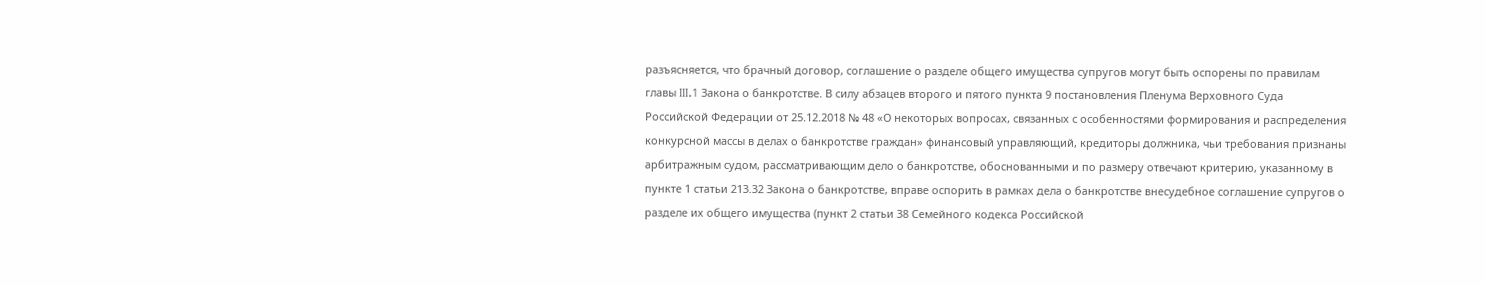разъясняется, что брачный договор, соглашение о разделе общего имущества супругов могут быть оспорены по правилам главы III.1 Закона о банкротстве. В силу абзацев второго и пятого пункта 9 постановления Пленума Верховного Суда Российской Федерации от 25.12.2018 № 48 «О некоторых вопросах, связанных с особенностями формирования и распределения конкурсной массы в делах о банкротстве граждан» финансовый управляющий, кредиторы должника, чьи требования признаны арбитражным судом, рассматривающим дело о банкротстве, обоснованными и по размеру отвечают критерию, указанному в пункте 1 статьи 213.32 Закона о банкротстве, вправе оспорить в рамках дела о банкротстве внесудебное соглашение супругов о разделе их общего имущества (пункт 2 статьи 38 Семейного кодекса Российской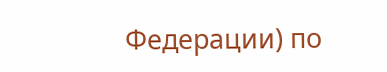Федерации) по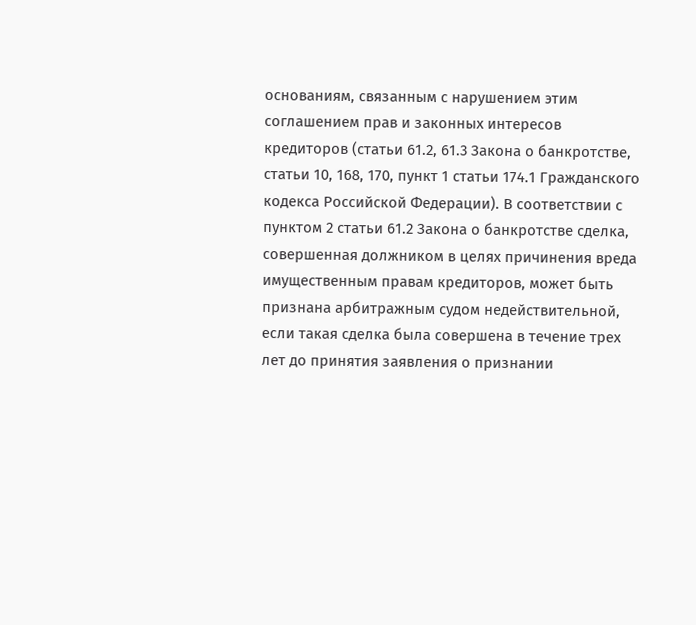основаниям, связанным с нарушением этим соглашением прав и законных интересов кредиторов (статьи 61.2, 61.3 Закона о банкротстве, статьи 10, 168, 170, пункт 1 статьи 174.1 Гражданского кодекса Российской Федерации). В соответствии с пунктом 2 статьи 61.2 Закона о банкротстве сделка, совершенная должником в целях причинения вреда имущественным правам кредиторов, может быть признана арбитражным судом недействительной, если такая сделка была совершена в течение трех лет до принятия заявления о признании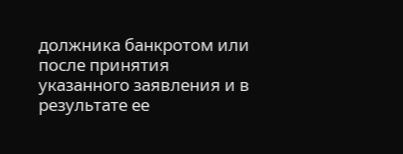должника банкротом или после принятия указанного заявления и в результате ее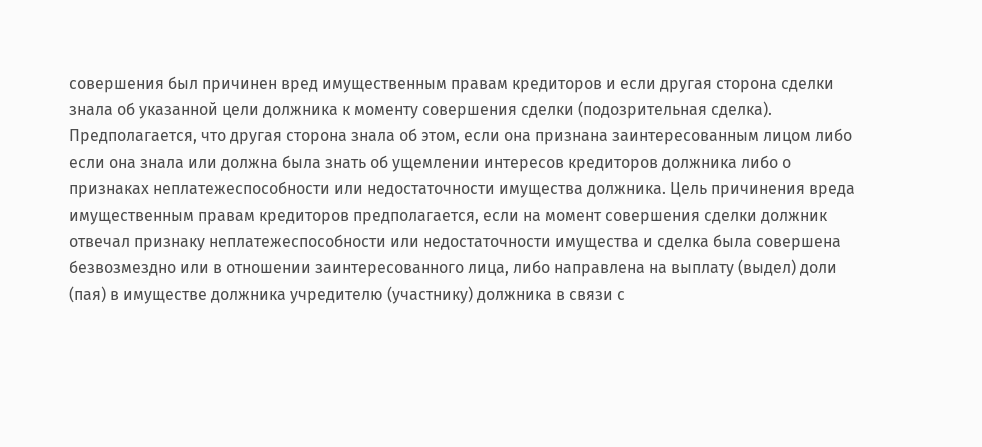совершения был причинен вред имущественным правам кредиторов и если другая сторона сделки знала об указанной цели должника к моменту совершения сделки (подозрительная сделка). Предполагается, что другая сторона знала об этом, если она признана заинтересованным лицом либо если она знала или должна была знать об ущемлении интересов кредиторов должника либо о признаках неплатежеспособности или недостаточности имущества должника. Цель причинения вреда имущественным правам кредиторов предполагается, если на момент совершения сделки должник отвечал признаку неплатежеспособности или недостаточности имущества и сделка была совершена безвозмездно или в отношении заинтересованного лица, либо направлена на выплату (выдел) доли (пая) в имуществе должника учредителю (участнику) должника в связи с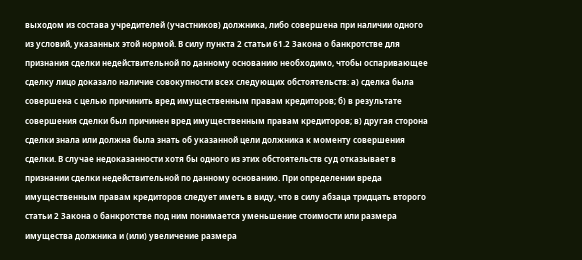выходом из состава учредителей (участников) должника, либо совершена при наличии одного из условий, указанных этой нормой. В силу пункта 2 статьи 61.2 Закона о банкротстве для признания сделки недействительной по данному основанию необходимо, чтобы оспаривающее сделку лицо доказало наличие совокупности всех следующих обстоятельств: а) сделка была совершена с целью причинить вред имущественным правам кредиторов; б) в результате совершения сделки был причинен вред имущественным правам кредиторов; в) другая сторона сделки знала или должна была знать об указанной цели должника к моменту совершения сделки. В случае недоказанности хотя бы одного из этих обстоятельств суд отказывает в признании сделки недействительной по данному основанию. При определении вреда имущественным правам кредиторов следует иметь в виду, что в силу абзаца тридцать второго статьи 2 Закона о банкротстве под ним понимается уменьшение стоимости или размера имущества должника и (или) увеличение размера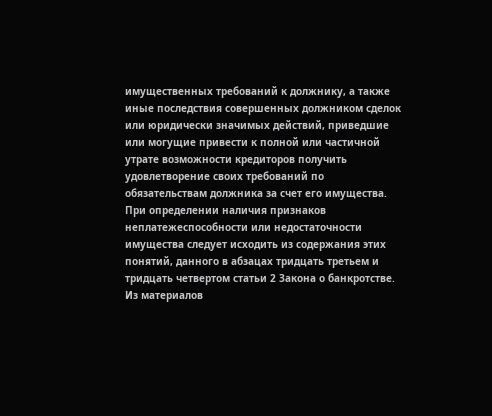имущественных требований к должнику, а также иные последствия совершенных должником сделок или юридически значимых действий, приведшие или могущие привести к полной или частичной утрате возможности кредиторов получить удовлетворение своих требований по обязательствам должника за счет его имущества. При определении наличия признаков неплатежеспособности или недостаточности имущества следует исходить из содержания этих понятий, данного в абзацах тридцать третьем и тридцать четвертом статьи 2 Закона о банкротстве. Из материалов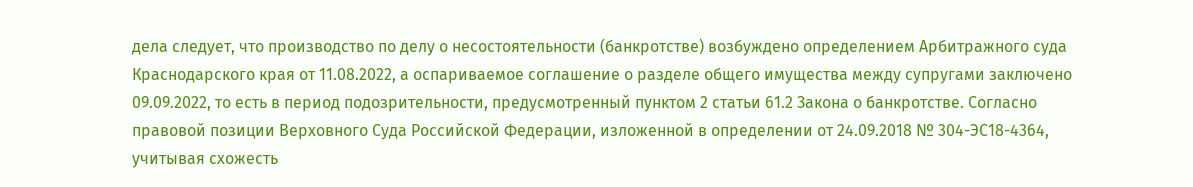дела следует, что производство по делу о несостоятельности (банкротстве) возбуждено определением Арбитражного суда Краснодарского края от 11.08.2022, а оспариваемое соглашение о разделе общего имущества между супругами заключено 09.09.2022, то есть в период подозрительности, предусмотренный пунктом 2 статьи 61.2 Закона о банкротстве. Согласно правовой позиции Верховного Суда Российской Федерации, изложенной в определении от 24.09.2018 № 304-ЭС18-4364, учитывая схожесть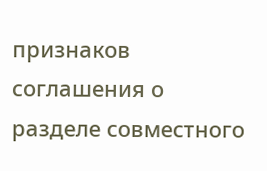признаков соглашения о разделе совместного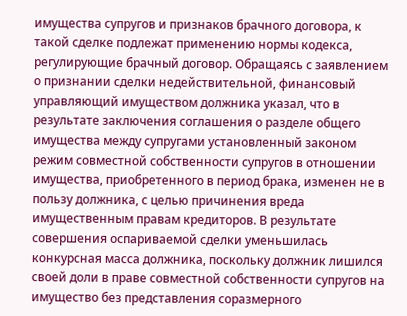имущества супругов и признаков брачного договора, к такой сделке подлежат применению нормы кодекса, регулирующие брачный договор. Обращаясь с заявлением о признании сделки недействительной, финансовый управляющий имуществом должника указал, что в результате заключения соглашения о разделе общего имущества между супругами установленный законом режим совместной собственности супругов в отношении имущества, приобретенного в период брака, изменен не в пользу должника, с целью причинения вреда имущественным правам кредиторов. В результате совершения оспариваемой сделки уменьшилась конкурсная масса должника, поскольку должник лишился своей доли в праве совместной собственности супругов на имущество без представления соразмерного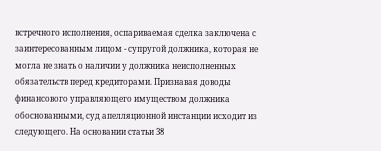встречного исполнения, оспариваемая сделка заключена с заинтересованным лицом - супругой должника, которая не могла не знать о наличии у должника неисполненных обязательств перед кредиторами. Признавая доводы финансового управляющего имуществом должника обоснованными, суд апелляционной инстанции исходит из следующего. На основании статьи 38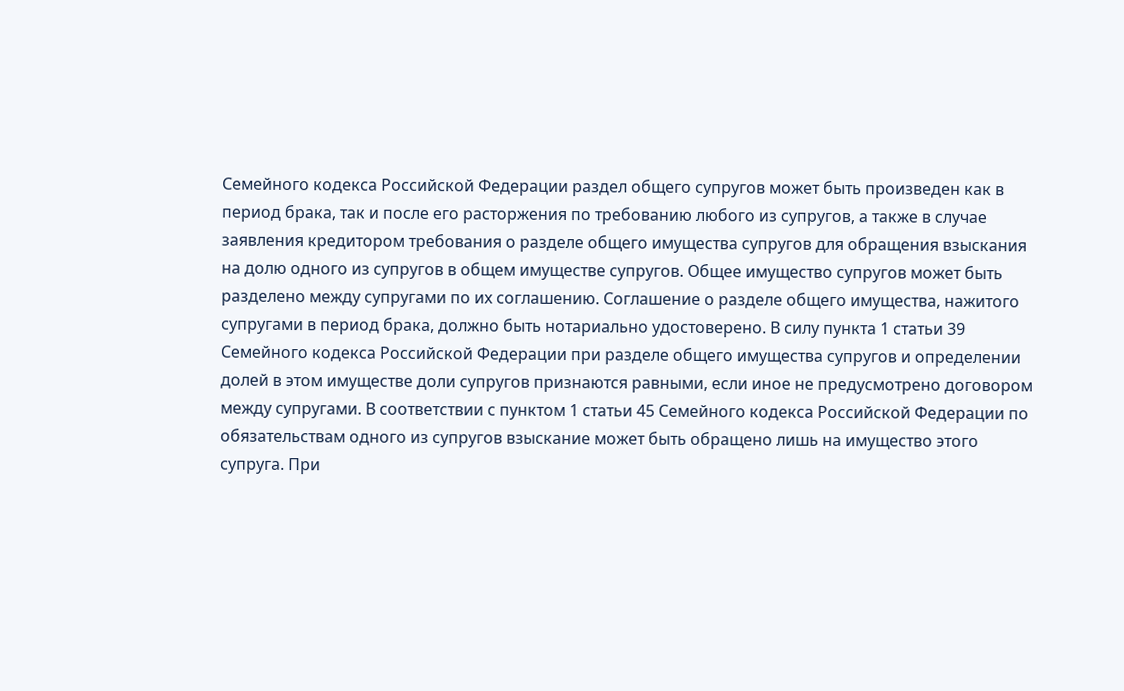Семейного кодекса Российской Федерации раздел общего супругов может быть произведен как в период брака, так и после его расторжения по требованию любого из супругов, а также в случае заявления кредитором требования о разделе общего имущества супругов для обращения взыскания на долю одного из супругов в общем имуществе супругов. Общее имущество супругов может быть разделено между супругами по их соглашению. Соглашение о разделе общего имущества, нажитого супругами в период брака, должно быть нотариально удостоверено. В силу пункта 1 статьи 39 Семейного кодекса Российской Федерации при разделе общего имущества супругов и определении долей в этом имуществе доли супругов признаются равными, если иное не предусмотрено договором между супругами. В соответствии с пунктом 1 статьи 45 Семейного кодекса Российской Федерации по обязательствам одного из супругов взыскание может быть обращено лишь на имущество этого супруга. При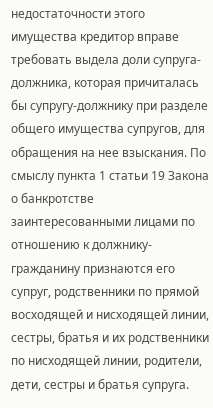недостаточности этого имущества кредитор вправе требовать выдела доли супруга-должника, которая причиталась бы супругу-должнику при разделе общего имущества супругов, для обращения на нее взыскания. По смыслу пункта 1 статьи 19 Закона о банкротстве заинтересованными лицами по отношению к должнику-гражданину признаются его супруг, родственники по прямой восходящей и нисходящей линии, сестры, братья и их родственники по нисходящей линии, родители, дети, сестры и братья супруга.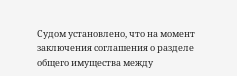Судом установлено, что на момент заключения соглашения о разделе общего имущества между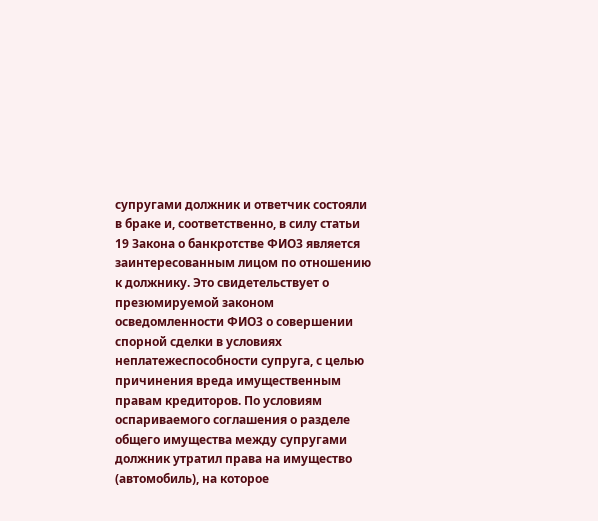супругами должник и ответчик состояли в браке и, соответственно, в силу статьи 19 Закона о банкротстве ФИО3 является заинтересованным лицом по отношению к должнику. Это свидетельствует о презюмируемой законом осведомленности ФИО3 о совершении спорной сделки в условиях неплатежеспособности супруга, с целью причинения вреда имущественным правам кредиторов. По условиям оспариваемого соглашения о разделе общего имущества между супругами должник утратил права на имущество (автомобиль), на которое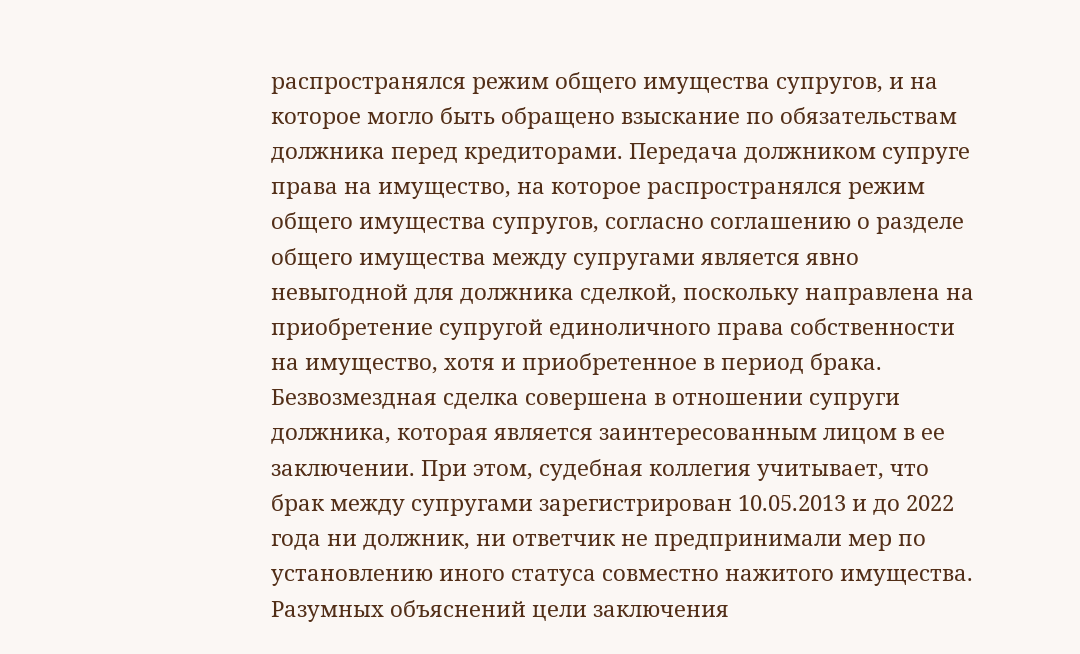распространялся режим общего имущества супругов, и на которое могло быть обращено взыскание по обязательствам должника перед кредиторами. Передача должником супруге права на имущество, на которое распространялся режим общего имущества супругов, согласно соглашению о разделе общего имущества между супругами является явно невыгодной для должника сделкой, поскольку направлена на приобретение супругой единоличного права собственности на имущество, хотя и приобретенное в период брака. Безвозмездная сделка совершена в отношении супруги должника, которая является заинтересованным лицом в ее заключении. При этом, судебная коллегия учитывает, что брак между супругами зарегистрирован 10.05.2013 и до 2022 года ни должник, ни ответчик не предпринимали мер по установлению иного статуса совместно нажитого имущества. Разумных объяснений цели заключения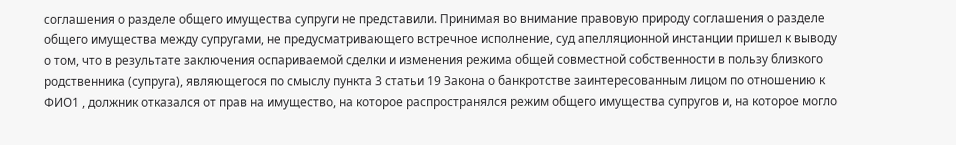соглашения о разделе общего имущества супруги не представили. Принимая во внимание правовую природу соглашения о разделе общего имущества между супругами, не предусматривающего встречное исполнение, суд апелляционной инстанции пришел к выводу о том, что в результате заключения оспариваемой сделки и изменения режима общей совместной собственности в пользу близкого родственника (супруга), являющегося по смыслу пункта 3 статьи 19 Закона о банкротстве заинтересованным лицом по отношению к ФИО1 , должник отказался от прав на имущество, на которое распространялся режим общего имущества супругов и, на которое могло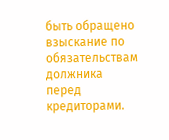быть обращено взыскание по обязательствам должника перед кредиторами.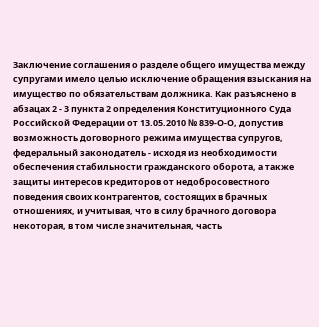Заключение соглашения о разделе общего имущества между супругами имело целью исключение обращения взыскания на имущество по обязательствам должника. Как разъяснено в абзацах 2 - 3 пункта 2 определения Конституционного Суда Российской Федерации от 13.05.2010 № 839-О-О, допустив возможность договорного режима имущества супругов, федеральный законодатель - исходя из необходимости обеспечения стабильности гражданского оборота, а также защиты интересов кредиторов от недобросовестного поведения своих контрагентов, состоящих в брачных отношениях, и учитывая, что в силу брачного договора некоторая, в том числе значительная, часть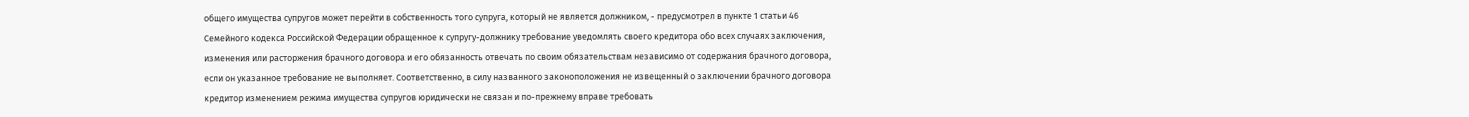общего имущества супругов может перейти в собственность того супруга, который не является должником, - предусмотрел в пункте 1 статьи 46 Семейного кодекса Российской Федерации обращенное к супругу-должнику требование уведомлять своего кредитора обо всех случаях заключения, изменения или расторжения брачного договора и его обязанность отвечать по своим обязательствам независимо от содержания брачного договора, если он указанное требование не выполняет. Соответственно, в силу названного законоположения не извещенный о заключении брачного договора кредитор изменением режима имущества супругов юридически не связан и по-прежнему вправе требовать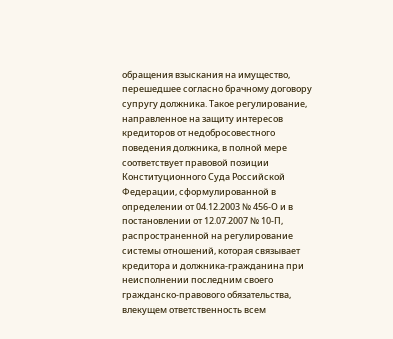обращения взыскания на имущество, перешедшее согласно брачному договору супругу должника. Такое регулирование, направленное на защиту интересов кредиторов от недобросовестного поведения должника, в полной мере соответствует правовой позиции Конституционного Суда Российской Федерации, сформулированной в определении от 04.12.2003 № 456-О и в постановлении от 12.07.2007 № 10-П, распространенной на регулирование системы отношений, которая связывает кредитора и должника-гражданина при неисполнении последним своего гражданско-правового обязательства, влекущем ответственность всем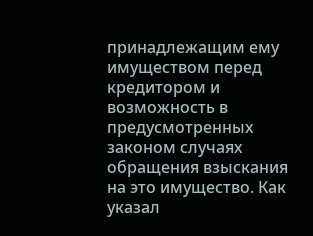принадлежащим ему имуществом перед кредитором и возможность в предусмотренных законом случаях обращения взыскания на это имущество. Как указал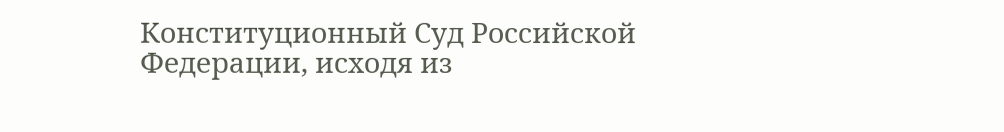Конституционный Суд Российской Федерации, исходя из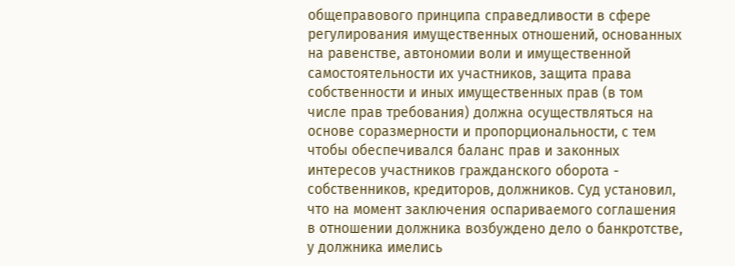общеправового принципа справедливости в сфере регулирования имущественных отношений, основанных на равенстве, автономии воли и имущественной самостоятельности их участников, защита права собственности и иных имущественных прав (в том числе прав требования) должна осуществляться на основе соразмерности и пропорциональности, с тем чтобы обеспечивался баланс прав и законных интересов участников гражданского оборота - собственников, кредиторов, должников. Суд установил, что на момент заключения оспариваемого соглашения в отношении должника возбуждено дело о банкротстве, у должника имелись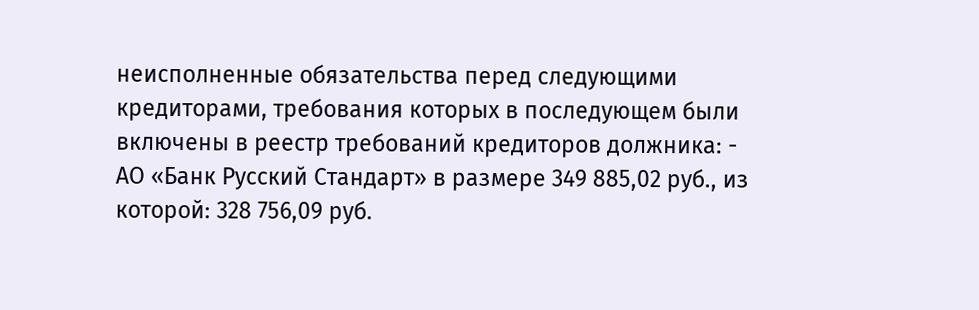неисполненные обязательства перед следующими кредиторами, требования которых в последующем были включены в реестр требований кредиторов должника: - АО «Банк Русский Стандарт» в размере 349 885,02 руб., из которой: 328 756,09 руб.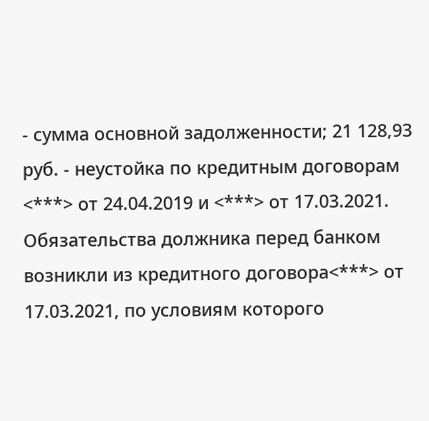- сумма основной задолженности; 21 128,93 руб. - неустойка по кредитным договорам <***> от 24.04.2019 и <***> от 17.03.2021. Обязательства должника перед банком возникли из кредитного договора<***> от 17.03.2021, по условиям которого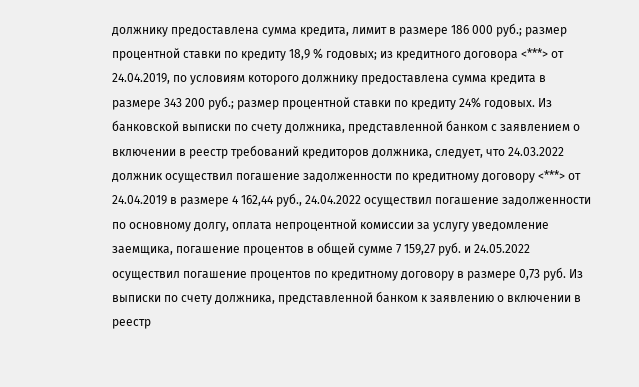должнику предоставлена сумма кредита, лимит в размере 186 000 руб.; размер процентной ставки по кредиту 18,9 % годовых; из кредитного договора <***> от 24.04.2019, по условиям которого должнику предоставлена сумма кредита в размере 343 200 руб.; размер процентной ставки по кредиту 24% годовых. Из банковской выписки по счету должника, представленной банком с заявлением о включении в реестр требований кредиторов должника, следует, что 24.03.2022 должник осуществил погашение задолженности по кредитному договору <***> от 24.04.2019 в размере 4 162,44 руб., 24.04.2022 осуществил погашение задолженности по основному долгу, оплата непроцентной комиссии за услугу уведомление заемщика, погашение процентов в общей сумме 7 159,27 руб. и 24.05.2022 осуществил погашение процентов по кредитному договору в размере 0,73 руб. Из выписки по счету должника, представленной банком к заявлению о включении в реестр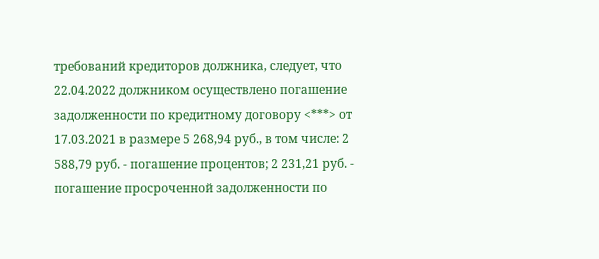требований кредиторов должника, следует, что 22.04.2022 должником осуществлено погашение задолженности по кредитному договору <***> от 17.03.2021 в размере 5 268,94 руб., в том числе: 2 588,79 руб. - погашение процентов; 2 231,21 руб. - погашение просроченной задолженности по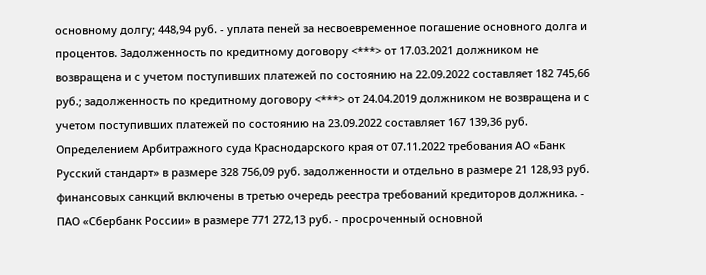основному долгу; 448,94 руб. - уплата пеней за несвоевременное погашение основного долга и процентов. Задолженность по кредитному договору <***> от 17.03.2021 должником не возвращена и с учетом поступивших платежей по состоянию на 22.09.2022 составляет 182 745,66 руб.; задолженность по кредитному договору <***> от 24.04.2019 должником не возвращена и с учетом поступивших платежей по состоянию на 23.09.2022 составляет 167 139,36 руб. Определением Арбитражного суда Краснодарского края от 07.11.2022 требования АО «Банк Русский стандарт» в размере 328 756,09 руб. задолженности и отдельно в размере 21 128,93 руб. финансовых санкций включены в третью очередь реестра требований кредиторов должника. - ПАО «Сбербанк России» в размере 771 272,13 руб. - просроченный основной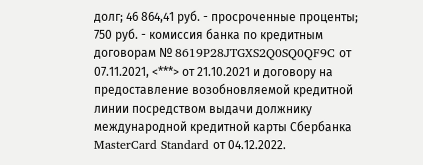долг; 46 864,41 руб. - просроченные проценты; 750 руб. - комиссия банка по кредитным договорам № 8619P28JTGXS2Q0SQ0QF9C от 07.11.2021, <***> от 21.10.2021 и договору на предоставление возобновляемой кредитной линии посредством выдачи должнику международной кредитной карты Сбербанка MasterCard Standard от 04.12.2022.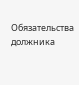Обязательства должника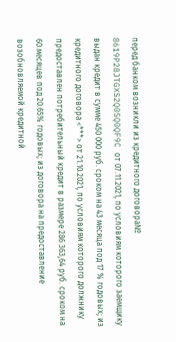перед банком возникли из кредитного договора№ 8619P28JTGXS2Q0SQ0QF9C от 07.11.2021, по условиям которого заемщику выдан кредит в сумме 450 000 руб. сроком на 43 месяца под 17 % годовых; из кредитного договора <***> от 21.10.2021, по условиям которого должнику предоставлен потребительный кредит в размере 286 363,64 руб. сроком на 60 месяцев под 20.65% годовых; из договора на предоставление возобновляемой кредитной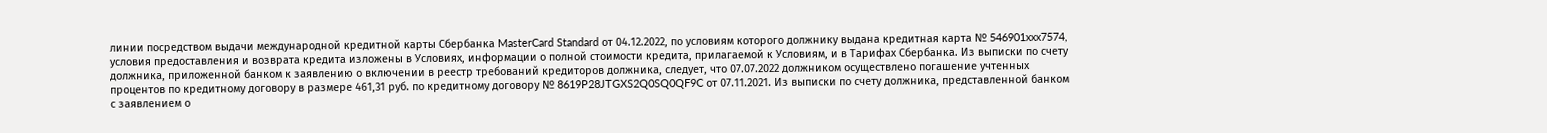линии посредством выдачи международной кредитной карты Сбербанка MasterCard Standard от 04.12.2022, по условиям которого должнику выдана кредитная карта № 546901xxx7574, условия предоставления и возврата кредита изложены в Условиях, информации о полной стоимости кредита, прилагаемой к Условиям, и в Тарифах Сбербанка. Из выписки по счету должника, приложенной банком к заявлению о включении в реестр требований кредиторов должника, следует, что 07.07.2022 должником осуществлено погашение учтенных процентов по кредитному договору в размере 461,31 руб. по кредитному договору № 8619P28JTGXS2Q0SQ0QF9C от 07.11.2021. Из выписки по счету должника, представленной банком с заявлением о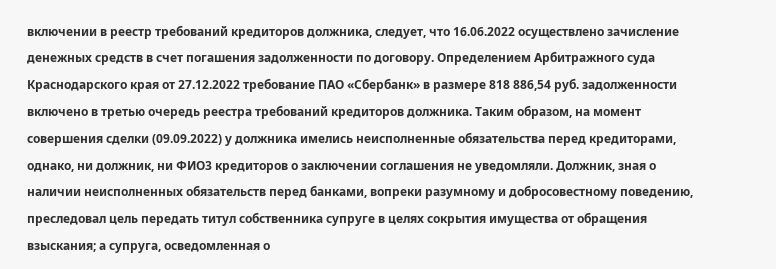включении в реестр требований кредиторов должника, следует, что 16.06.2022 осуществлено зачисление денежных средств в счет погашения задолженности по договору. Определением Арбитражного суда Краснодарского края от 27.12.2022 требование ПАО «Сбербанк» в размере 818 886,54 руб. задолженности включено в третью очередь реестра требований кредиторов должника. Таким образом, на момент совершения сделки (09.09.2022) у должника имелись неисполненные обязательства перед кредиторами, однако, ни должник, ни ФИО3 кредиторов о заключении соглашения не уведомляли. Должник, зная о наличии неисполненных обязательств перед банками, вопреки разумному и добросовестному поведению, преследовал цель передать титул собственника супруге в целях сокрытия имущества от обращения взыскания; а супруга, осведомленная о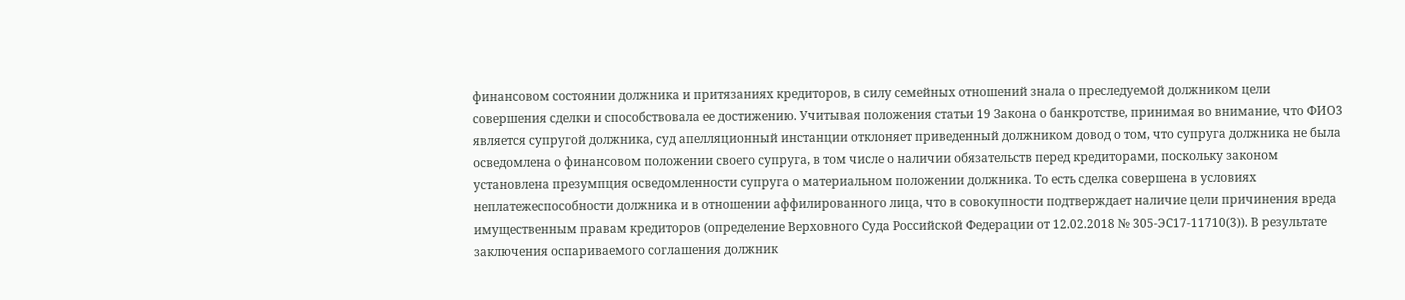финансовом состоянии должника и притязаниях кредиторов, в силу семейных отношений знала о преследуемой должником цели совершения сделки и способствовала ее достижению. Учитывая положения статьи 19 Закона о банкротстве, принимая во внимание, что ФИО3 является супругой должника, суд апелляционный инстанции отклоняет приведенный должником довод о том, что супруга должника не была осведомлена о финансовом положении своего супруга, в том числе о наличии обязательств перед кредиторами, поскольку законом установлена презумпция осведомленности супруга о материальном положении должника. То есть сделка совершена в условиях неплатежеспособности должника и в отношении аффилированного лица, что в совокупности подтверждает наличие цели причинения вреда имущественным правам кредиторов (определение Верховного Суда Российской Федерации от 12.02.2018 № 305-ЭС17-11710(3)). В результате заключения оспариваемого соглашения должник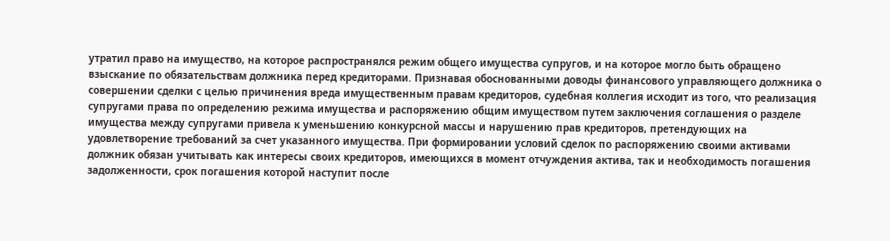утратил право на имущество, на которое распространялся режим общего имущества супругов, и на которое могло быть обращено взыскание по обязательствам должника перед кредиторами. Признавая обоснованными доводы финансового управляющего должника о совершении сделки с целью причинения вреда имущественным правам кредиторов, судебная коллегия исходит из того, что реализация супругами права по определению режима имущества и распоряжению общим имуществом путем заключения соглашения о разделе имущества между супругами привела к уменьшению конкурсной массы и нарушению прав кредиторов, претендующих на удовлетворение требований за счет указанного имущества. При формировании условий сделок по распоряжению своими активами должник обязан учитывать как интересы своих кредиторов, имеющихся в момент отчуждения актива, так и необходимость погашения задолженности, срок погашения которой наступит после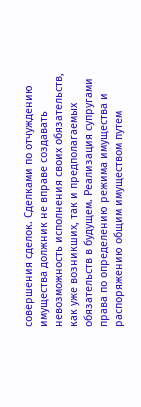совершения сделок. Сделками по отчуждению имущества должник не вправе создавать невозможность исполнения своих обязательств, как уже возникших, так и предполагаемых обязательств в будущем. Реализация супругами права по определению режима имущества и распоряжению общим имуществом путем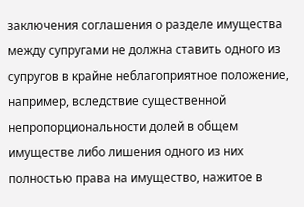заключения соглашения о разделе имущества между супругами не должна ставить одного из супругов в крайне неблагоприятное положение, например, вследствие существенной непропорциональности долей в общем имуществе либо лишения одного из них полностью права на имущество, нажитое в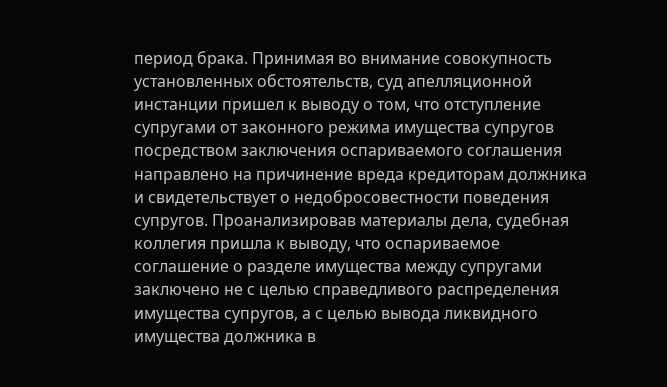период брака. Принимая во внимание совокупность установленных обстоятельств, суд апелляционной инстанции пришел к выводу о том, что отступление супругами от законного режима имущества супругов посредством заключения оспариваемого соглашения направлено на причинение вреда кредиторам должника и свидетельствует о недобросовестности поведения супругов. Проанализировав материалы дела, судебная коллегия пришла к выводу, что оспариваемое соглашение о разделе имущества между супругами заключено не с целью справедливого распределения имущества супругов, а с целью вывода ликвидного имущества должника в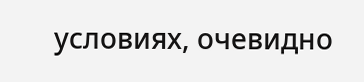условиях, очевидно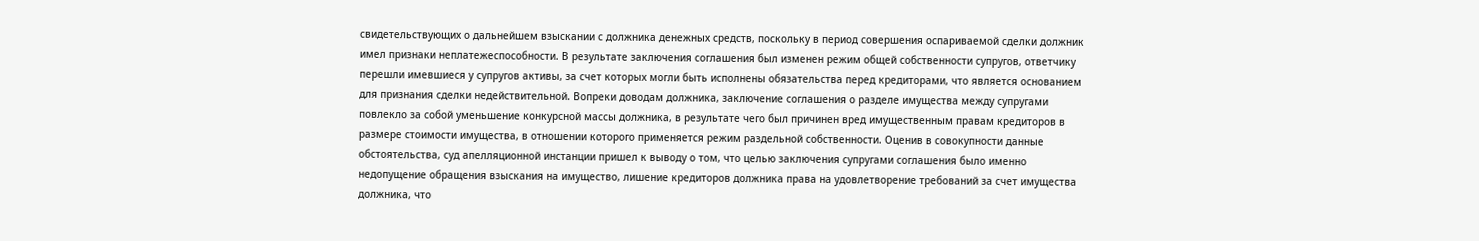свидетельствующих о дальнейшем взыскании с должника денежных средств, поскольку в период совершения оспариваемой сделки должник имел признаки неплатежеспособности. В результате заключения соглашения был изменен режим общей собственности супругов, ответчику перешли имевшиеся у супругов активы, за счет которых могли быть исполнены обязательства перед кредиторами, что является основанием для признания сделки недействительной. Вопреки доводам должника, заключение соглашения о разделе имущества между супругами повлекло за собой уменьшение конкурсной массы должника, в результате чего был причинен вред имущественным правам кредиторов в размере стоимости имущества, в отношении которого применяется режим раздельной собственности. Оценив в совокупности данные обстоятельства, суд апелляционной инстанции пришел к выводу о том, что целью заключения супругами соглашения было именно недопущение обращения взыскания на имущество, лишение кредиторов должника права на удовлетворение требований за счет имущества должника, что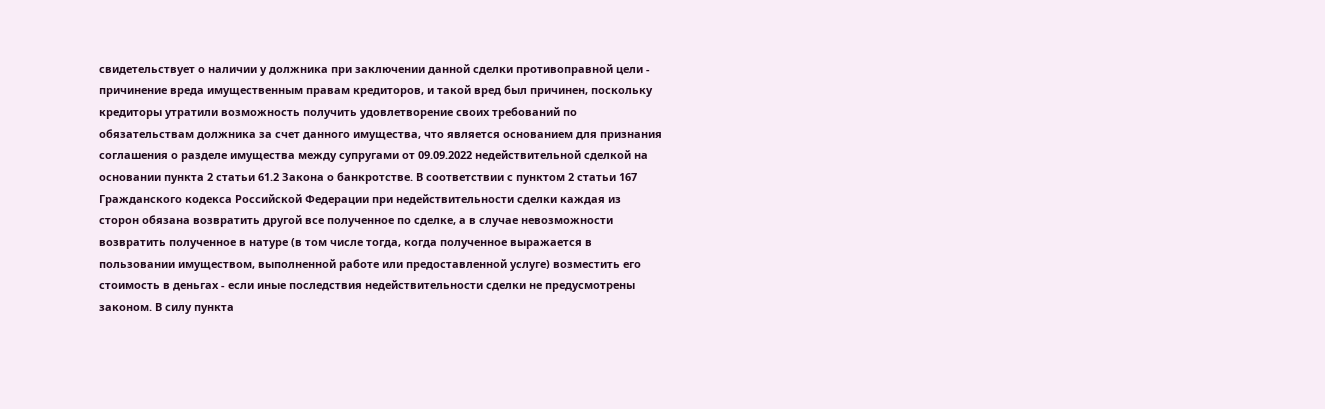свидетельствует о наличии у должника при заключении данной сделки противоправной цели - причинение вреда имущественным правам кредиторов, и такой вред был причинен, поскольку кредиторы утратили возможность получить удовлетворение своих требований по обязательствам должника за счет данного имущества, что является основанием для признания соглашения о разделе имущества между супругами от 09.09.2022 недействительной сделкой на основании пункта 2 статьи 61.2 Закона о банкротстве. В соответствии с пунктом 2 статьи 167 Гражданского кодекса Российской Федерации при недействительности сделки каждая из сторон обязана возвратить другой все полученное по сделке, а в случае невозможности возвратить полученное в натуре (в том числе тогда, когда полученное выражается в пользовании имуществом, выполненной работе или предоставленной услуге) возместить его стоимость в деньгах - если иные последствия недействительности сделки не предусмотрены законом. В силу пункта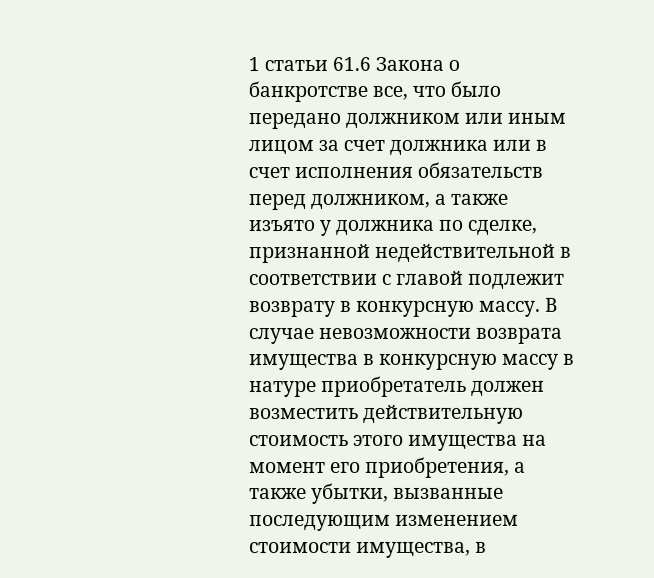1 статьи 61.6 Закона о банкротстве все, что было передано должником или иным лицом за счет должника или в счет исполнения обязательств перед должником, а также изъято у должника по сделке, признанной недействительной в соответствии с главой подлежит возврату в конкурсную массу. В случае невозможности возврата имущества в конкурсную массу в натуре приобретатель должен возместить действительную стоимость этого имущества на момент его приобретения, а также убытки, вызванные последующим изменением стоимости имущества, в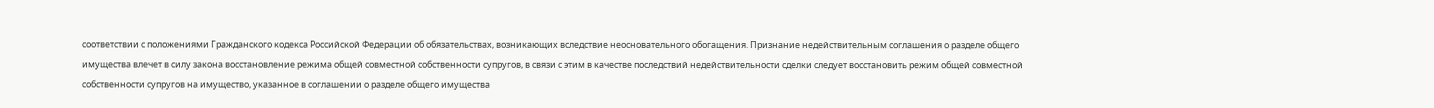соответствии с положениями Гражданского кодекса Российской Федерации об обязательствах, возникающих вследствие неосновательного обогащения. Признание недействительным соглашения о разделе общего имущества влечет в силу закона восстановление режима общей совместной собственности супругов, в связи с этим в качестве последствий недействительности сделки следует восстановить режим общей совместной собственности супругов на имущество, указанное в соглашении о разделе общего имущества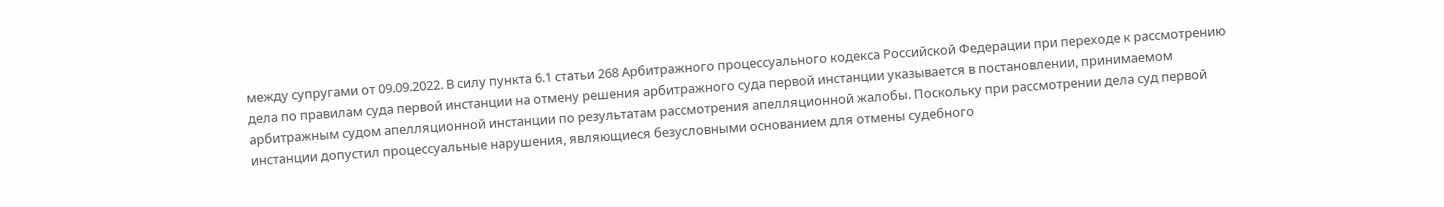между супругами от 09.09.2022. В силу пункта 6.1 статьи 268 Арбитражного процессуального кодекса Российской Федерации при переходе к рассмотрению дела по правилам суда первой инстанции на отмену решения арбитражного суда первой инстанции указывается в постановлении, принимаемом арбитражным судом апелляционной инстанции по результатам рассмотрения апелляционной жалобы. Поскольку при рассмотрении дела суд первой инстанции допустил процессуальные нарушения, являющиеся безусловными основанием для отмены судебного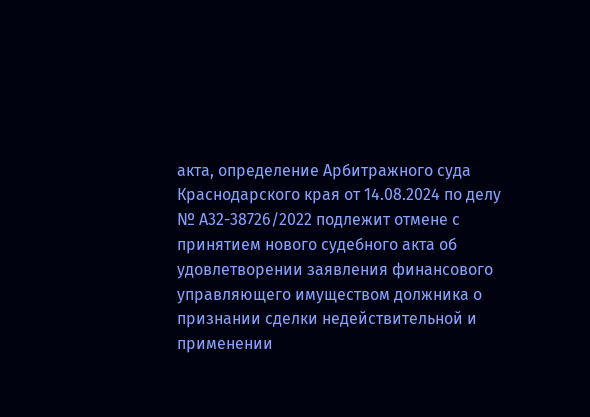акта, определение Арбитражного суда Краснодарского края от 14.08.2024 по делу № А32-38726/2022 подлежит отмене с принятием нового судебного акта об удовлетворении заявления финансового управляющего имуществом должника о признании сделки недействительной и применении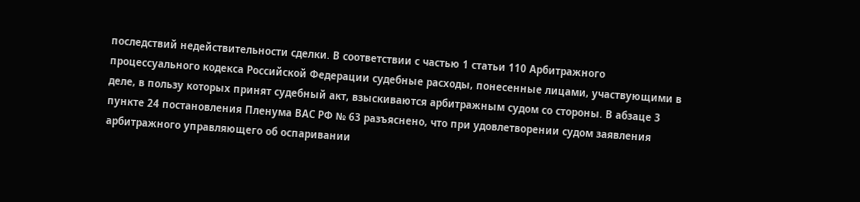последствий недействительности сделки. В соответствии с частью 1 статьи 110 Арбитражного процессуального кодекса Российской Федерации судебные расходы, понесенные лицами, участвующими в деле, в пользу которых принят судебный акт, взыскиваются арбитражным судом со стороны. В абзаце 3 пункте 24 постановления Пленума ВАС РФ № 63 разъяснено, что при удовлетворении судом заявления арбитражного управляющего об оспаривании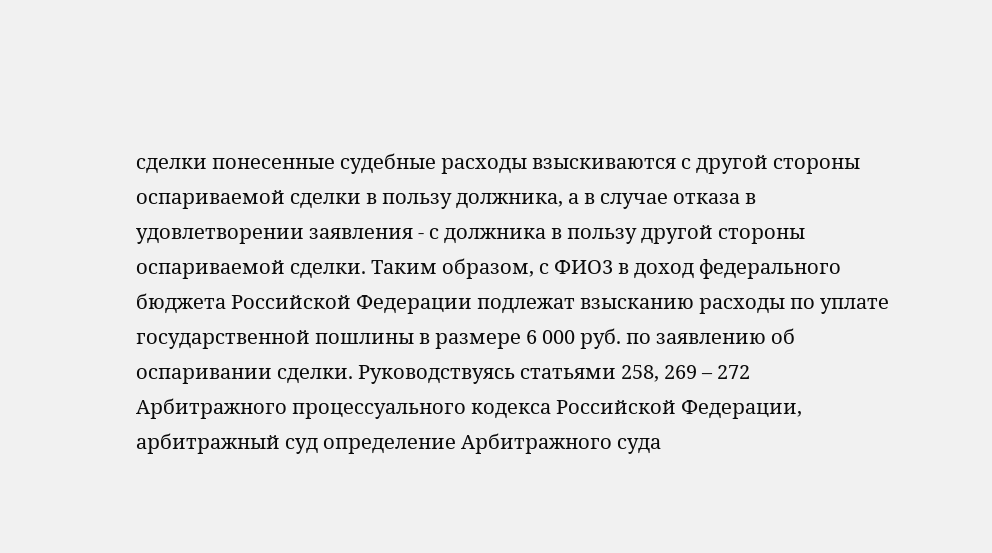сделки понесенные судебные расходы взыскиваются с другой стороны оспариваемой сделки в пользу должника, а в случае отказа в удовлетворении заявления - с должника в пользу другой стороны оспариваемой сделки. Таким образом, с ФИО3 в доход федерального бюджета Российской Федерации подлежат взысканию расходы по уплате государственной пошлины в размере 6 000 руб. по заявлению об оспаривании сделки. Руководствуясь статьями 258, 269 – 272 Арбитражного процессуального кодекса Российской Федерации, арбитражный суд определение Арбитражного суда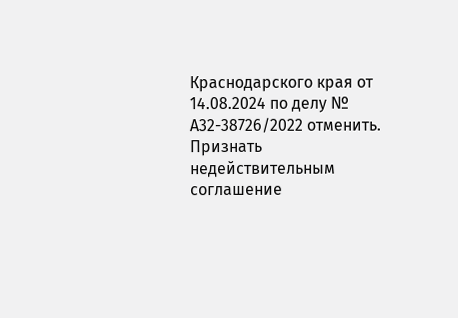Краснодарского края от 14.08.2024 по делу № А32-38726/2022 отменить. Признать недействительным соглашение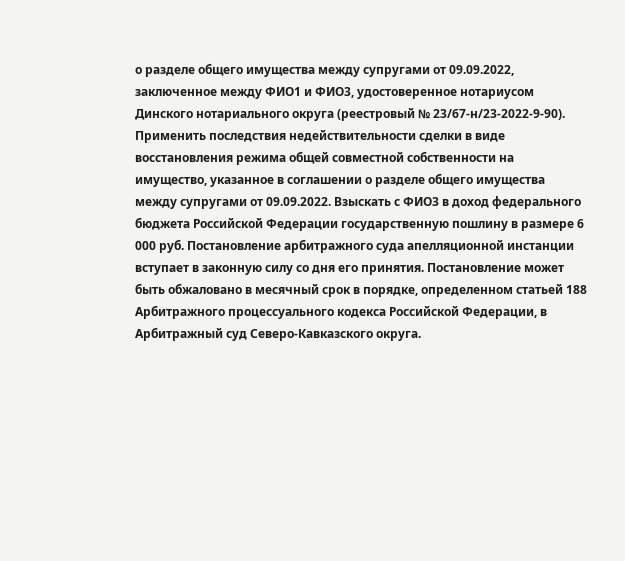о разделе общего имущества между супругами от 09.09.2022, заключенное между ФИО1 и ФИО3, удостоверенное нотариусом Динского нотариального округа (реестровый № 23/67-н/23-2022-9-90). Применить последствия недействительности сделки в виде восстановления режима общей совместной собственности на имущество, указанное в соглашении о разделе общего имущества между супругами от 09.09.2022. Взыскать с ФИО3 в доход федерального бюджета Российской Федерации государственную пошлину в размере 6 000 руб. Постановление арбитражного суда апелляционной инстанции вступает в законную силу со дня его принятия. Постановление может быть обжаловано в месячный срок в порядке, определенном статьей 188 Арбитражного процессуального кодекса Российской Федерации, в Арбитражный суд Северо-Кавказского округа.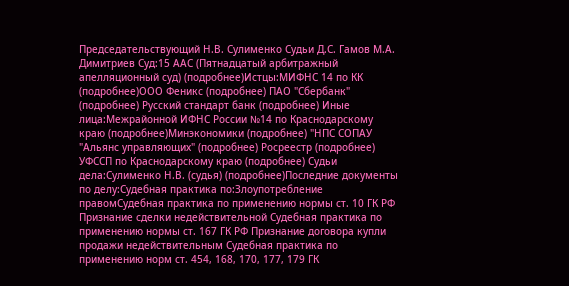Председательствующий Н.В. Сулименко Судьи Д.С. Гамов М.А. Димитриев Суд:15 ААС (Пятнадцатый арбитражный апелляционный суд) (подробнее)Истцы:МИФНС 14 по КК (подробнее)ООО Феникс (подробнее) ПАО "Сбербанк" (подробнее) Русский стандарт банк (подробнее) Иные лица:Межрайонной ИФНС России №14 по Краснодарскому краю (подробнее)Минэкономики (подробнее) "НПС СОПАУ "Альянс управляющих" (подробнее) Росреестр (подробнее) УФССП по Краснодарскому краю (подробнее) Судьи дела:Сулименко Н.В. (судья) (подробнее)Последние документы по делу:Судебная практика по:Злоупотребление правомСудебная практика по применению нормы ст. 10 ГК РФ Признание сделки недействительной Судебная практика по применению нормы ст. 167 ГК РФ Признание договора купли продажи недействительным Судебная практика по применению норм ст. 454, 168, 170, 177, 179 ГК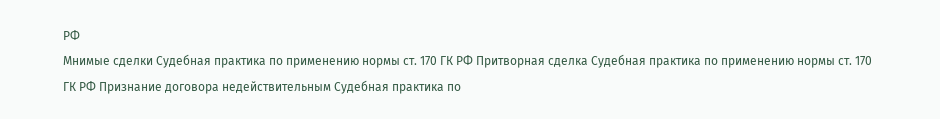РФ
Мнимые сделки Судебная практика по применению нормы ст. 170 ГК РФ Притворная сделка Судебная практика по применению нормы ст. 170 ГК РФ Признание договора недействительным Судебная практика по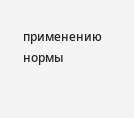применению нормы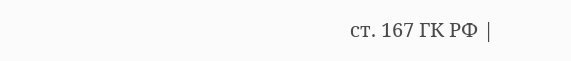ст. 167 ГК РФ |